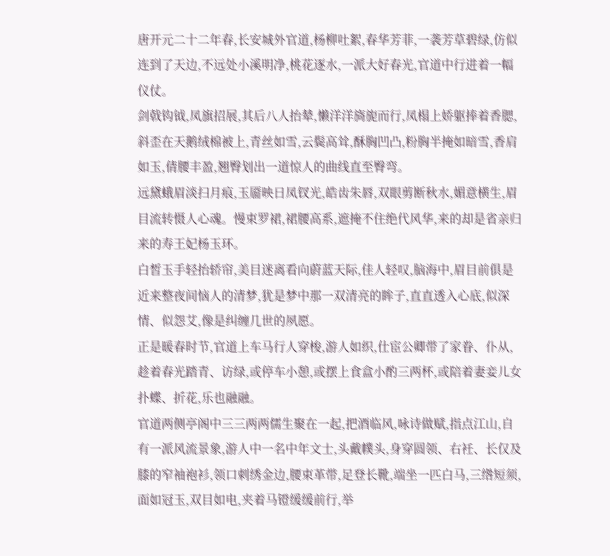唐开元二十二年春,长安城外官道,杨柳吐絮,春华芳菲,一袭芳草碧绿,仿似连到了天边,不远处小溪明净,桃花逐水,一派大好春光,官道中行进着一幅仪仗。
剑戟钩钺,凤旗招展,其后八人抬辇,懒洋洋旖旎而行,凤榻上娇躯捧着香腮,斜歪在天鹅绒棉被上,青丝如雪,云鬓高耸,酥胸凹凸,粉胸半掩如暗雪,香肩如玉,倩腰丰盈,翘臀划出一道惊人的曲线直至臀弯。
远黛蛾眉淡扫月痕,玉靥映日凤钗光,皓齿朱唇,双眼剪断秋水,媚意横生,眉目流转慑人心魂。慢束罗裙,裙腰高系,遮掩不住绝代风华,来的却是省亲归来的寿王妃杨玉环。
白皙玉手轻抬轿帘,美目迷离看向蔚蓝天际,佳人轻叹,脑海中,眉目前俱是近来整夜间恼人的清梦,犹是梦中那一双清亮的眸子,直直透入心底,似深情、似怨艾,像是纠缠几世的夙愿。
正是暖春时节,官道上车马行人穿梭,游人如织,仕宦公卿带了家眷、仆从,趁着春光踏青、访绿,或停车小憩,或摆上食盒小酌三两杯,或陪着妻妾儿女扑蝶、折花,乐也融融。
官道两侧亭阁中三三两两儒生聚在一起,把酒临风,咏诗做赋,指点江山,自有一派风流景象,游人中一名中年文士,头戴幞头,身穿圆领、右衽、长仅及膝的窄袖袍衫,领口刺绣金边,腰束革带,足登长靴,端坐一匹白马,三绺短须,面如冠玉,双目如电,夹着马镫缓缓前行,举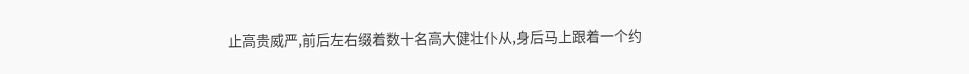止高贵威严,前后左右缀着数十名高大健壮仆从,身后马上跟着一个约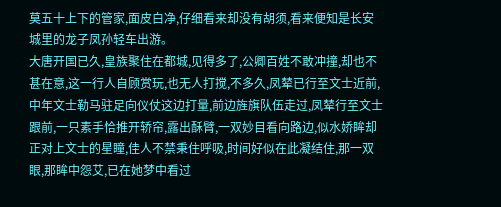莫五十上下的管家,面皮白净,仔细看来却没有胡须,看来便知是长安城里的龙子凤孙轻车出游。
大唐开国已久,皇族聚住在都城,见得多了,公卿百姓不敢冲撞,却也不甚在意,这一行人自顾赏玩,也无人打搅,不多久,凤辇已行至文士近前,中年文士勒马驻足向仪仗这边打量,前边旌旗队伍走过,凤辇行至文士跟前,一只素手恰推开轿帘,露出酥臂,一双妙目看向路边,似水娇眸却正对上文士的星瞳,佳人不禁秉住呼吸,时间好似在此凝结住,那一双眼,那眸中怨艾,已在她梦中看过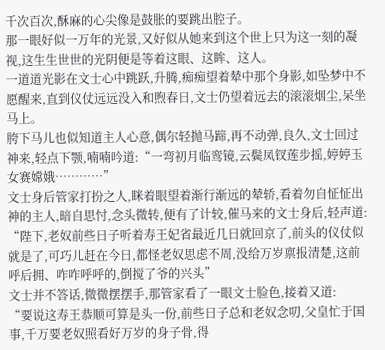千次百次,酥麻的心尖像是鼓胀的要跳出腔子。
那一眼好似一万年的光景,又好似从她来到这个世上只为这一刻的凝视,这生生世世的光阴便是等着这眼、这眸、这人。
一道道光影在文士心中跳跃,升腾,痴痴望着辇中那个身影,如坠梦中不愿醒来,直到仪仗远远没入和煦春日,文士仍望着远去的滚滚烟尘,呆坐马上。
胯下马儿也似知道主人心意,偶尔轻抛马蹄,再不动弹,良久,文士回过神来,轻点下颚,喃喃吟道:“一弯初月临鸾镜,云鬓凤钗莲步摇,婷婷玉女赛嫦娥…………”
文士身后管家打扮之人,眯着眼望着渐行渐远的辇轿,看着勿自怔怔出神的主人,暗自思忖,念头微转,便有了计较,催马来的文士身后,轻声道:
“陛下,老奴前些日子听着寿王妃省最近几日就回京了,前头的仪仗似就是了,可巧儿赶在今日,都怪老奴思虑不周,没给万岁禀报清楚,这前呼后拥、咋咋呼呼的,倒搅了爷的兴头”
文士并不答话,微微摆摆手,那管家看了一眼文士脸色,接着又道:
“要说这寿王恭顺可算是头一份,前些日子总和老奴念叨,父皇忙于国事,千万要老奴照看好万岁的身子骨,得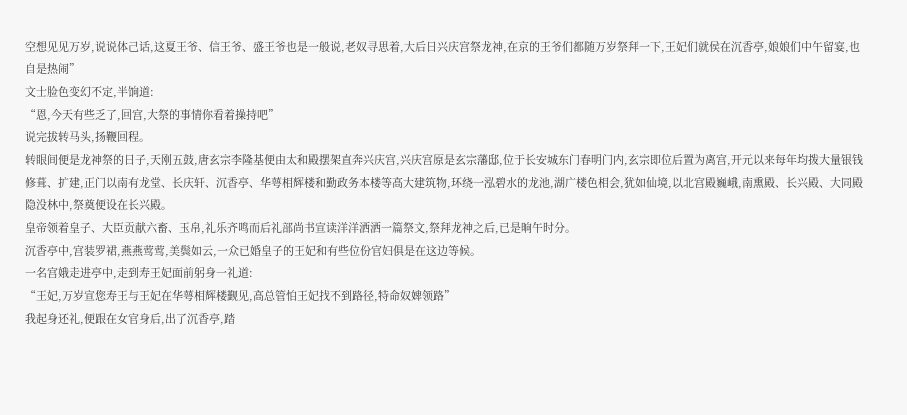空想见见万岁,说说体己话,这夏王爷、信王爷、盛王爷也是一般说,老奴寻思着,大后日兴庆宫祭龙神,在京的王爷们都随万岁祭拜一下,王妃们就侯在沉香亭,娘娘们中午留宴,也自是热闹”
文士脸色变幻不定,半饷道:
“恩,今天有些乏了,回宫,大祭的事情你看着操持吧”
说完拔转马头,扬鞭回程。
转眼间便是龙神祭的日子,天刚五鼓,唐玄宗李隆基便由太和殿摆架直奔兴庆宫,兴庆宫原是玄宗藩邸,位于长安城东门春明门内,玄宗即位后置为离宫,开元以来每年均拨大量银钱修葺、扩建,正门以南有龙堂、长庆轩、沉香亭、华萼相辉楼和勤政务本楼等高大建筑物,环绕一泓碧水的龙池,湖广楼色相会,犹如仙境,以北宫殿巍峨,南熏殿、长兴殿、大同殿隐没林中,祭奠便设在长兴殿。
皇帝领着皇子、大臣贡献六畜、玉帛,礼乐齐鸣而后礼部尚书宣读洋洋洒洒一篇祭文,祭拜龙神之后,已是晌午时分。
沉香亭中,宫装罗裙,燕燕莺莺,美鬓如云,一众已婚皇子的王妃和有些位份官妇俱是在这边等候。
一名宫娥走进亭中,走到寿王妃面前躬身一礼道:
“王妃,万岁宣您寿王与王妃在华萼相辉楼觐见,高总管怕王妃找不到路径,特命奴婢领路”
我起身还礼,便跟在女官身后,出了沉香亭,踏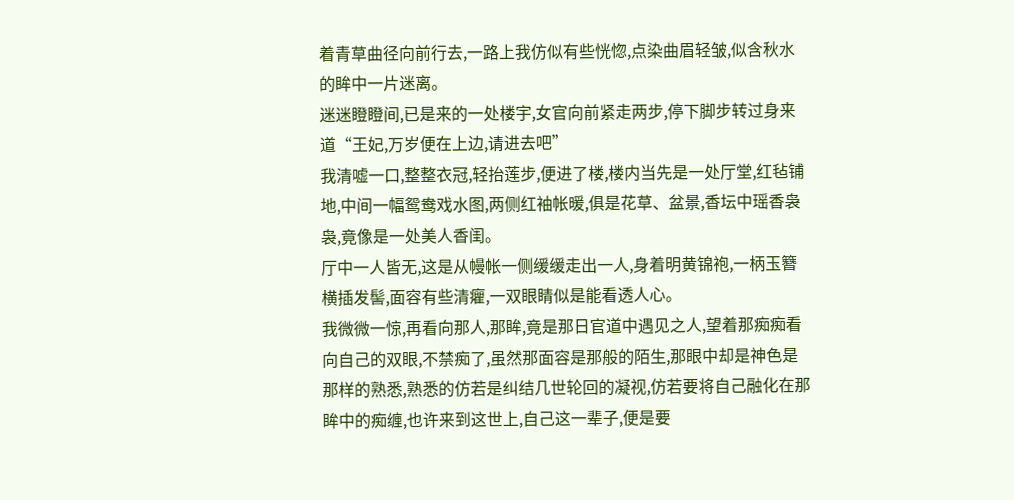着青草曲径向前行去,一路上我仿似有些恍惚,点染曲眉轻皱,似含秋水的眸中一片迷离。
迷迷瞪瞪间,已是来的一处楼宇,女官向前紧走两步,停下脚步转过身来道“王妃,万岁便在上边,请进去吧”
我清嘘一口,整整衣冠,轻抬莲步,便进了楼,楼内当先是一处厅堂,红毡铺地,中间一幅鸳鸯戏水图,两侧红袖帐暖,俱是花草、盆景,香坛中瑶香袅袅,竟像是一处美人香闺。
厅中一人皆无,这是从幔帐一侧缓缓走出一人,身着明黄锦袍,一柄玉簪横插发髻,面容有些清癯,一双眼睛似是能看透人心。
我微微一惊,再看向那人,那眸,竟是那日官道中遇见之人,望着那痴痴看向自己的双眼,不禁痴了,虽然那面容是那般的陌生,那眼中却是神色是那样的熟悉,熟悉的仿若是纠结几世轮回的凝视,仿若要将自己融化在那眸中的痴缠,也许来到这世上,自己这一辈子,便是要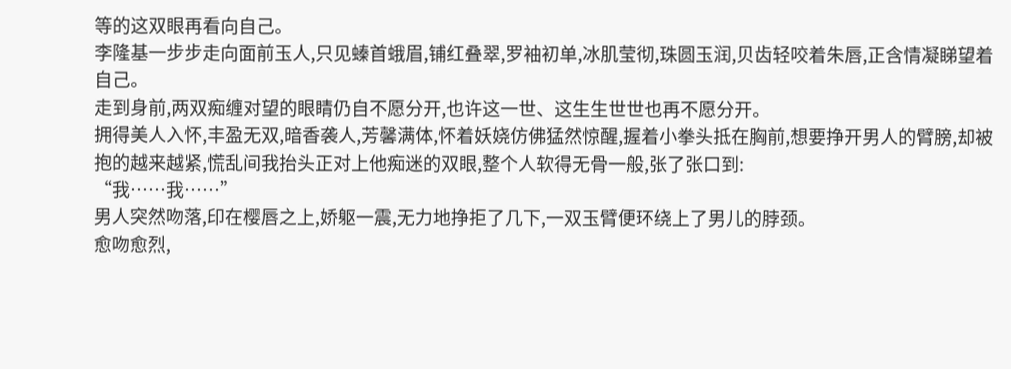等的这双眼再看向自己。
李隆基一步步走向面前玉人,只见螓首蛾眉,铺红叠翠,罗袖初单,冰肌莹彻,珠圆玉润,贝齿轻咬着朱唇,正含情凝睇望着自己。
走到身前,两双痴缠对望的眼睛仍自不愿分开,也许这一世、这生生世世也再不愿分开。
拥得美人入怀,丰盈无双,暗香袭人,芳馨满体,怀着妖娆仿佛猛然惊醒,握着小拳头抵在胸前,想要挣开男人的臂膀,却被抱的越来越紧,慌乱间我抬头正对上他痴迷的双眼,整个人软得无骨一般,张了张口到:
“我……我……”
男人突然吻落,印在樱唇之上,娇躯一震,无力地挣拒了几下,一双玉臂便环绕上了男儿的脖颈。
愈吻愈烈,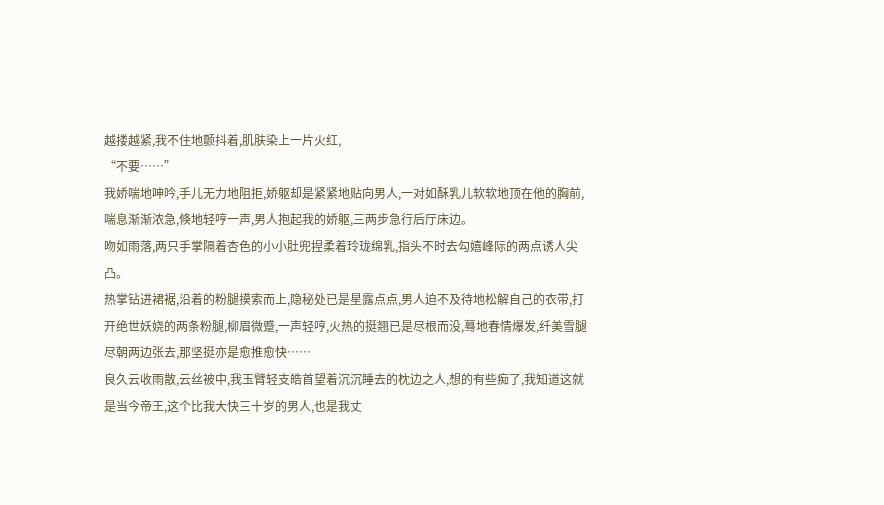越搂越紧,我不住地颤抖着,肌肤染上一片火红,
“不要……”
我娇喘地呻吟,手儿无力地阻拒,娇躯却是紧紧地贴向男人,一对如酥乳儿软软地顶在他的胸前,喘息渐渐浓急,倏地轻哼一声,男人抱起我的娇躯,三两步急行后厅床边。
吻如雨落,两只手掌隔着杏色的小小肚兜捏柔着玲珑绵乳,指头不时去勾嬉峰际的两点诱人尖凸。
热掌钻进裙裾,沿着的粉腿摸索而上,隐秘处已是星露点点,男人迫不及待地松解自己的衣带,打开绝世妖娆的两条粉腿,柳眉微蹙,一声轻哼,火热的挺翘已是尽根而没,蓦地春情爆发,纤美雪腿尽朝两边张去,那坚挺亦是愈推愈快……
良久云收雨散,云丝被中,我玉臂轻支皓首望着沉沉睡去的枕边之人,想的有些痴了,我知道这就是当今帝王,这个比我大快三十岁的男人,也是我丈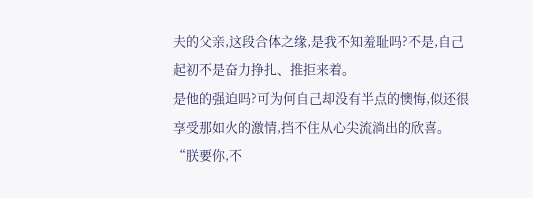夫的父亲,这段合体之缘,是我不知羞耻吗?不是,自己起初不是奋力挣扎、推拒来着。
是他的强迫吗?可为何自己却没有半点的懊悔,似还很享受那如火的激情,挡不住从心尖流淌出的欣喜。
“朕要你,不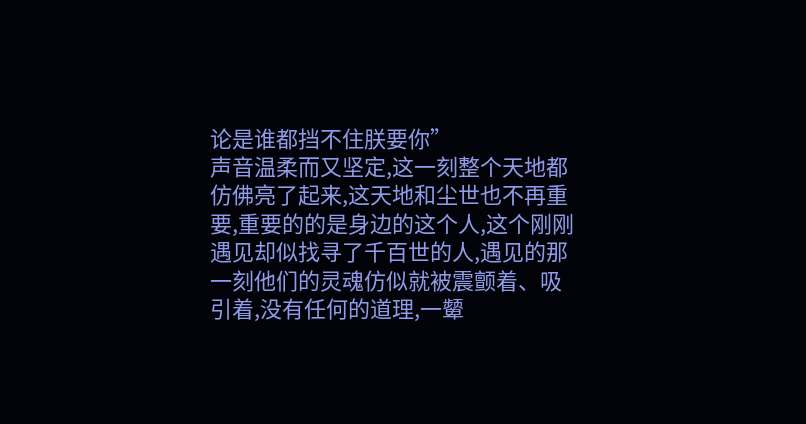论是谁都挡不住朕要你”
声音温柔而又坚定,这一刻整个天地都仿佛亮了起来,这天地和尘世也不再重要,重要的的是身边的这个人,这个刚刚遇见却似找寻了千百世的人,遇见的那一刻他们的灵魂仿似就被震颤着、吸引着,没有任何的道理,一颦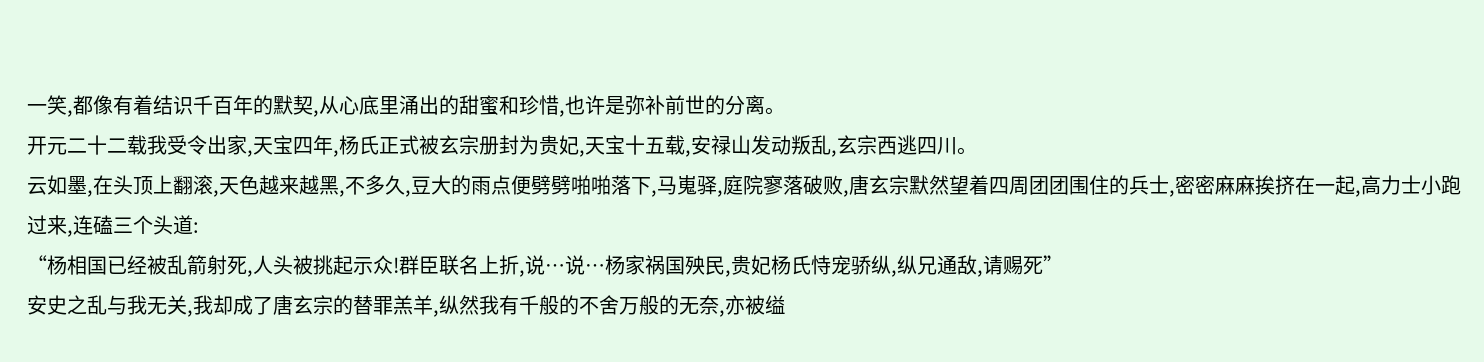一笑,都像有着结识千百年的默契,从心底里涌出的甜蜜和珍惜,也许是弥补前世的分离。
开元二十二载我受令出家,天宝四年,杨氏正式被玄宗册封为贵妃,天宝十五载,安禄山发动叛乱,玄宗西逃四川。
云如墨,在头顶上翻滚,天色越来越黑,不多久,豆大的雨点便劈劈啪啪落下,马嵬驿,庭院寥落破败,唐玄宗默然望着四周团团围住的兵士,密密麻麻挨挤在一起,高力士小跑过来,连磕三个头道:
“杨相国已经被乱箭射死,人头被挑起示众!群臣联名上折,说…说…杨家祸国殃民,贵妃杨氏恃宠骄纵,纵兄通敌,请赐死”
安史之乱与我无关,我却成了唐玄宗的替罪羔羊,纵然我有千般的不舍万般的无奈,亦被缢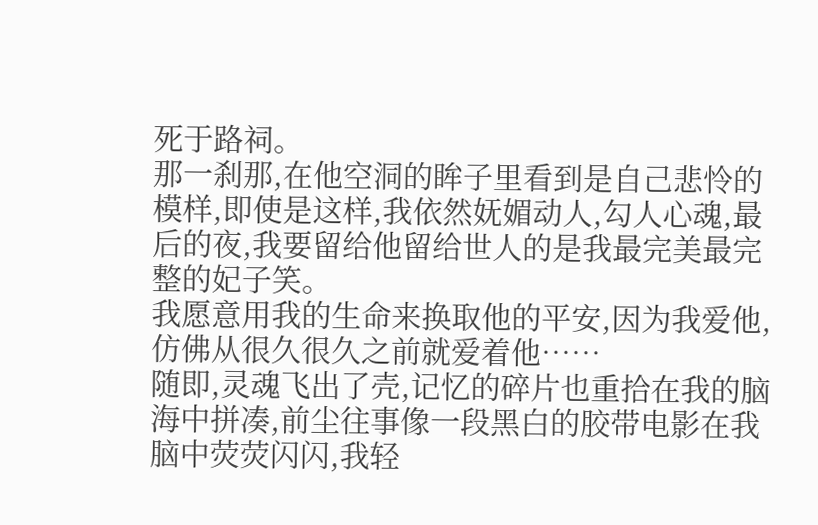死于路祠。
那一刹那,在他空洞的眸子里看到是自己悲怜的模样,即使是这样,我依然妩媚动人,勾人心魂,最后的夜,我要留给他留给世人的是我最完美最完整的妃子笑。
我愿意用我的生命来换取他的平安,因为我爱他,仿佛从很久很久之前就爱着他……
随即,灵魂飞出了壳,记忆的碎片也重拾在我的脑海中拼凑,前尘往事像一段黑白的胶带电影在我脑中荧荧闪闪,我轻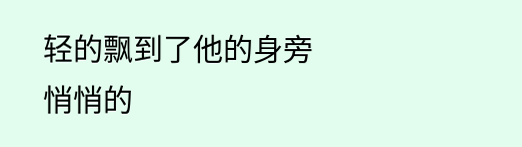轻的飘到了他的身旁悄悄的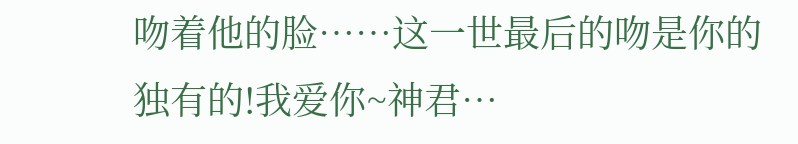吻着他的脸……这一世最后的吻是你的独有的!我爱你~神君…